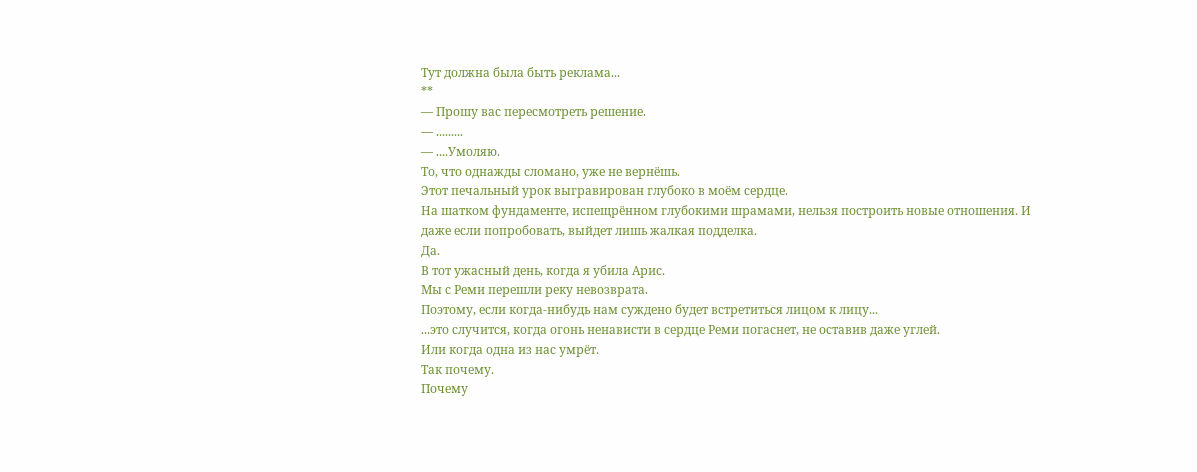Тут должна была быть реклама...
**
— Прошу вас пересмотреть решение.
— .........
— ....Умоляю.
То, что однажды сломано, уже не вернёшь.
Этот печальный урок выгравирован глубоко в моём сердце.
На шатком фундаменте, испещрённом глубокими шрамами, нельзя построить новые отношения. И даже если попробовать, выйдет лишь жалкая подделка.
Да.
В тот ужасный день, когда я убила Арис.
Мы с Реми перешли реку невозврата.
Поэтому, если когда-нибудь нам суждено будет встретиться лицом к лицу...
...это случится, когда огонь ненависти в сердце Реми погаснет, не оставив даже углей.
Или когда одна из нас умрёт.
Так почему.
Почему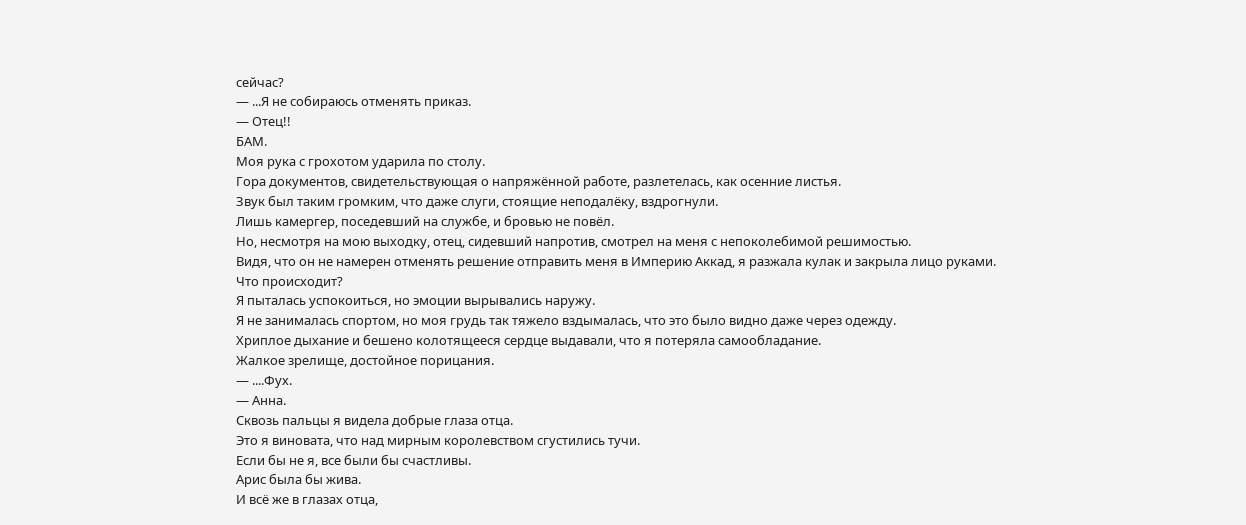сейчас?
— ...Я не собираюсь отменять приказ.
— Отец!!
БАМ.
Моя рука с грохотом ударила по столу.
Гора документов, свидетельствующая о напряжённой работе, разлетелась, как осенние листья.
Звук был таким громким, что даже слуги, стоящие неподалёку, вздрогнули.
Лишь камергер, поседевший на службе, и бровью не повёл.
Но, несмотря на мою выходку, отец, сидевший напротив, смотрел на меня с непоколебимой решимостью.
Видя, что он не намерен отменять решение отправить меня в Империю Аккад, я разжала кулак и закрыла лицо руками.
Что происходит?
Я пыталась успокоиться, но эмоции вырывались наружу.
Я не занималась спортом, но моя грудь так тяжело вздымалась, что это было видно даже через одежду.
Хриплое дыхание и бешено колотящееся сердце выдавали, что я потеряла самообладание.
Жалкое зрелище, достойное порицания.
— ....Фух.
— Анна.
Сквозь пальцы я видела добрые глаза отца.
Это я виновата, что над мирным королевством сгустились тучи.
Если бы не я, все были бы счастливы.
Арис была бы жива.
И всё же в глазах отца,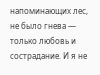напоминающих лес, не было гнева — только любовь и сострадание. И я не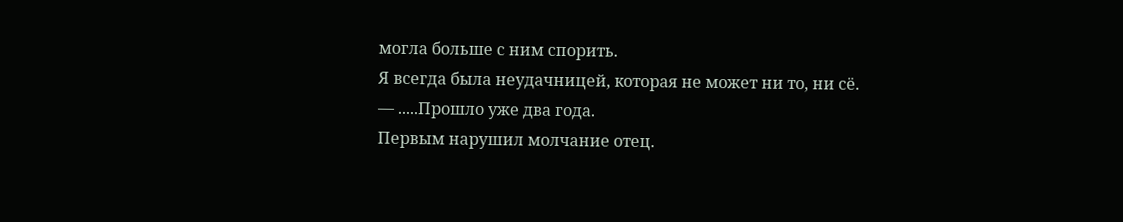могла больше с ним спорить.
Я всегда была неудачницей, которая не может ни то, ни сё.
— .....Прошло уже два года.
Первым нарушил молчание отец.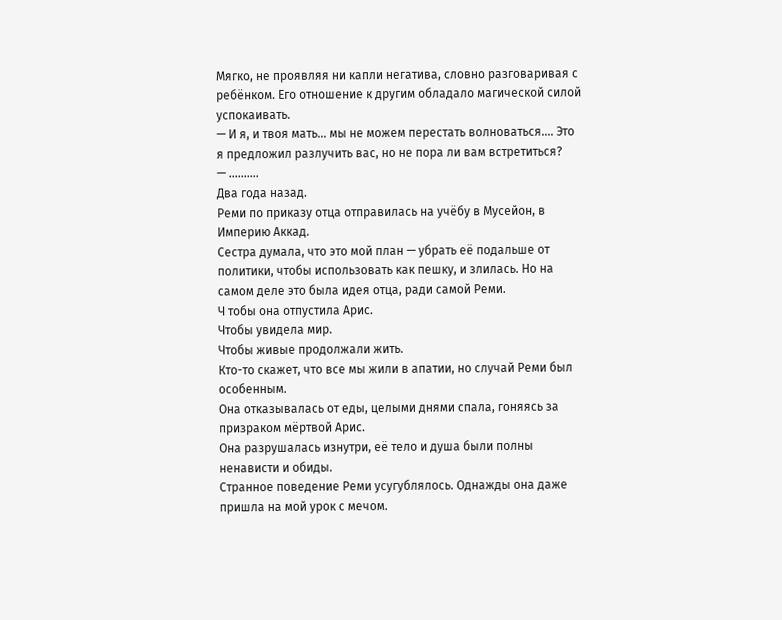Мягко, не проявляя ни капли негатива, словно разговаривая с ребёнком. Его отношение к другим обладало магической силой успокаивать.
— И я, и твоя мать... мы не можем перестать волноваться.... Это я предложил разлучить вас, но не пора ли вам встретиться?
— ..........
Два года назад.
Реми по приказу отца отправилась на учёбу в Мусейон, в Империю Аккад.
Сестра думала, что это мой план — убрать её подальше от политики, чтобы использовать как пешку, и злилась. Но на самом деле это была идея отца, ради самой Реми.
Ч тобы она отпустила Арис.
Чтобы увидела мир.
Чтобы живые продолжали жить.
Кто-то скажет, что все мы жили в апатии, но случай Реми был особенным.
Она отказывалась от еды, целыми днями спала, гоняясь за призраком мёртвой Арис.
Она разрушалась изнутри, её тело и душа были полны ненависти и обиды.
Странное поведение Реми усугублялось. Однажды она даже пришла на мой урок с мечом.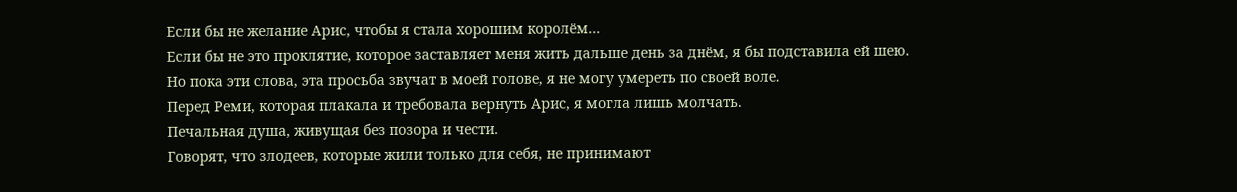Если бы не желание Арис, чтобы я стала хорошим королём...
Если бы не это проклятие, которое заставляет меня жить дальше день за днём, я бы подставила ей шею.
Но пока эти слова, эта просьба звучат в моей голове, я не могу умереть по своей воле.
Перед Реми, которая плакала и требовала вернуть Арис, я могла лишь молчать.
Печальная душа, живущая без позора и чести.
Говорят, что злодеев, которые жили только для себя, не принимают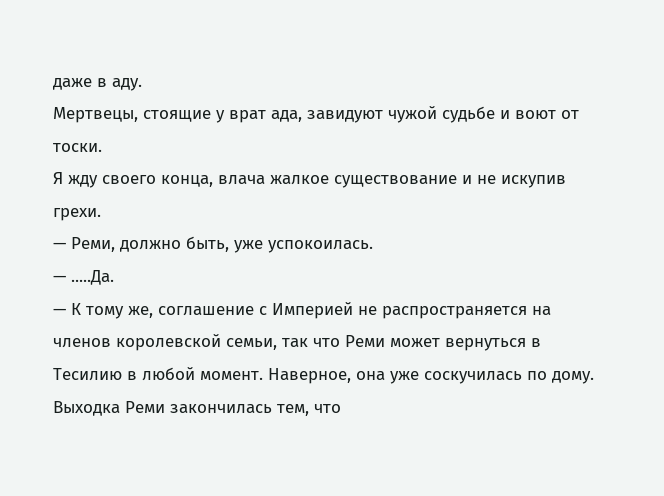даже в аду.
Мертвецы, стоящие у врат ада, завидуют чужой судьбе и воют от тоски.
Я жду своего конца, влача жалкое существование и не искупив грехи.
— Реми, должно быть, уже успокоилась.
— .....Да.
— К тому же, соглашение с Империей не распространяется на членов королевской семьи, так что Реми может вернуться в Тесилию в любой момент. Наверное, она уже соскучилась по дому.
Выходка Реми закончилась тем, что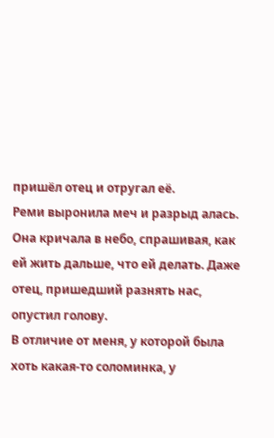пришёл отец и отругал её.
Реми выронила меч и разрыд алась.
Она кричала в небо, спрашивая, как ей жить дальше, что ей делать. Даже отец, пришедший разнять нас, опустил голову.
В отличие от меня, у которой была хоть какая-то соломинка, у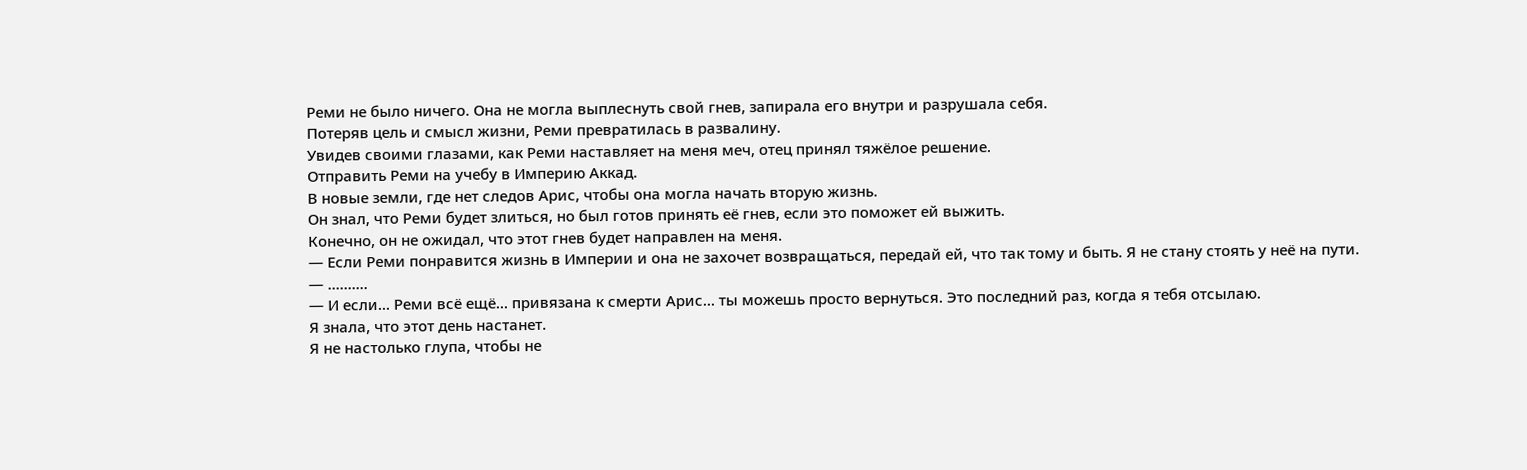Реми не было ничего. Она не могла выплеснуть свой гнев, запирала его внутри и разрушала себя.
Потеряв цель и смысл жизни, Реми превратилась в развалину.
Увидев своими глазами, как Реми наставляет на меня меч, отец принял тяжёлое решение.
Отправить Реми на учебу в Империю Аккад.
В новые земли, где нет следов Арис, чтобы она могла начать вторую жизнь.
Он знал, что Реми будет злиться, но был готов принять её гнев, если это поможет ей выжить.
Конечно, он не ожидал, что этот гнев будет направлен на меня.
— Если Реми понравится жизнь в Империи и она не захочет возвращаться, передай ей, что так тому и быть. Я не стану стоять у неё на пути.
— ..........
— И если... Реми всё ещё... привязана к смерти Арис... ты можешь просто вернуться. Это последний раз, когда я тебя отсылаю.
Я знала, что этот день настанет.
Я не настолько глупа, чтобы не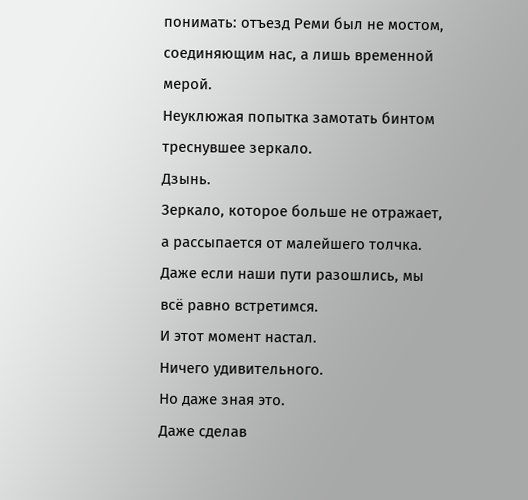понимать: отъезд Реми был не мостом, соединяющим нас, а лишь временной мерой.
Неуклюжая попытка замотать бинтом треснувшее зеркало.
Дзынь.
Зеркало, которое больше не отражает, а рассыпается от малейшего толчка.
Даже если наши пути разошлись, мы всё равно встретимся.
И этот момент настал.
Ничего удивительного.
Но даже зная это.
Даже сделав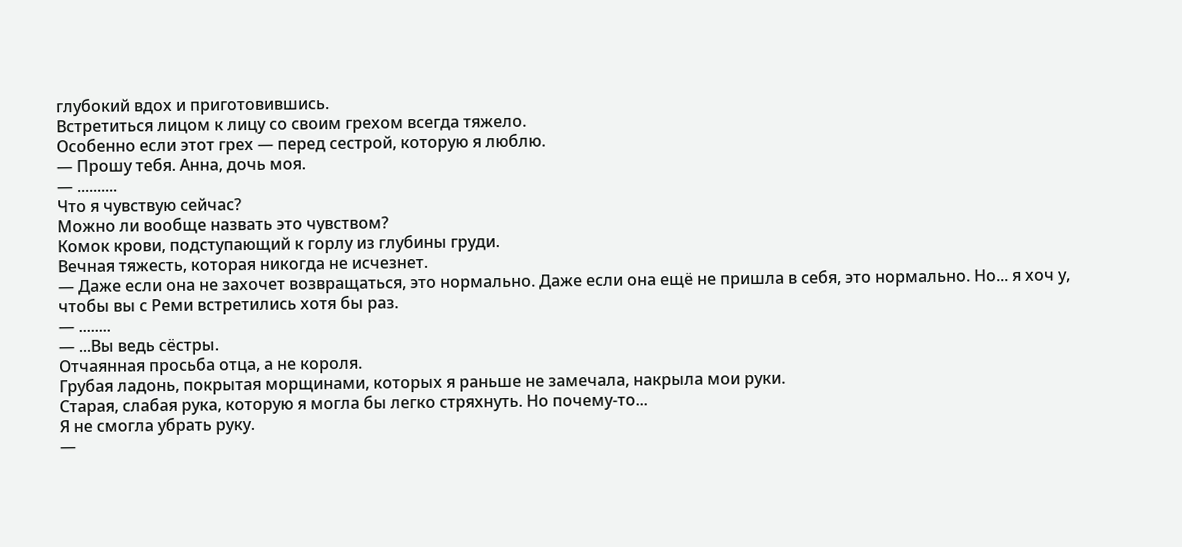глубокий вдох и приготовившись.
Встретиться лицом к лицу со своим грехом всегда тяжело.
Особенно если этот грех — перед сестрой, которую я люблю.
— Прошу тебя. Анна, дочь моя.
— ..........
Что я чувствую сейчас?
Можно ли вообще назвать это чувством?
Комок крови, подступающий к горлу из глубины груди.
Вечная тяжесть, которая никогда не исчезнет.
— Даже если она не захочет возвращаться, это нормально. Даже если она ещё не пришла в себя, это нормально. Но... я хоч у, чтобы вы с Реми встретились хотя бы раз.
— ........
— ...Вы ведь сёстры.
Отчаянная просьба отца, а не короля.
Грубая ладонь, покрытая морщинами, которых я раньше не замечала, накрыла мои руки.
Старая, слабая рука, которую я могла бы легко стряхнуть. Но почему-то...
Я не смогла убрать руку.
—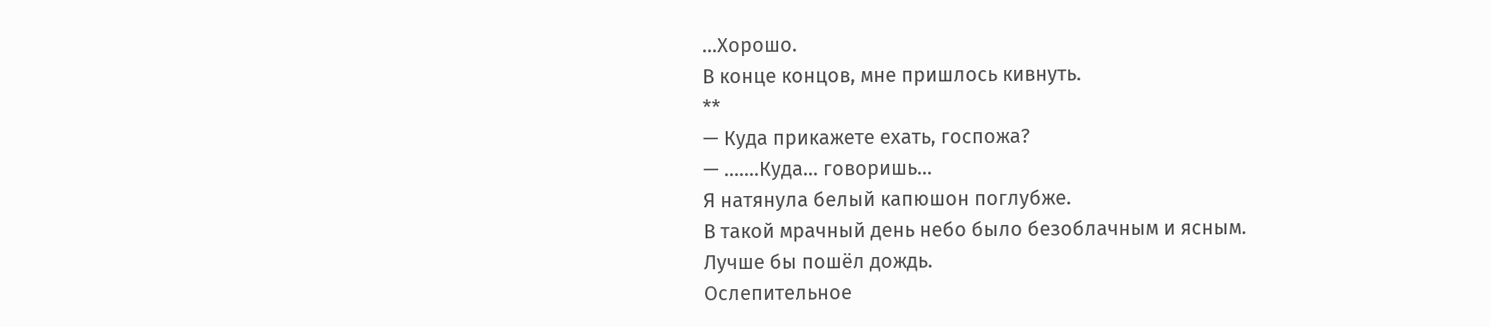...Хорошо.
В конце концов, мне пришлось кивнуть.
**
— Куда прикажете ехать, госпожа?
— .......Куда... говоришь...
Я натянула белый капюшон поглубже.
В такой мрачный день небо было безоблачным и ясным.
Лучше бы пошёл дождь.
Ослепительное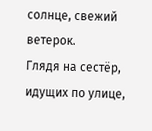солнце, свежий ветерок.
Глядя на сестёр, идущих по улице,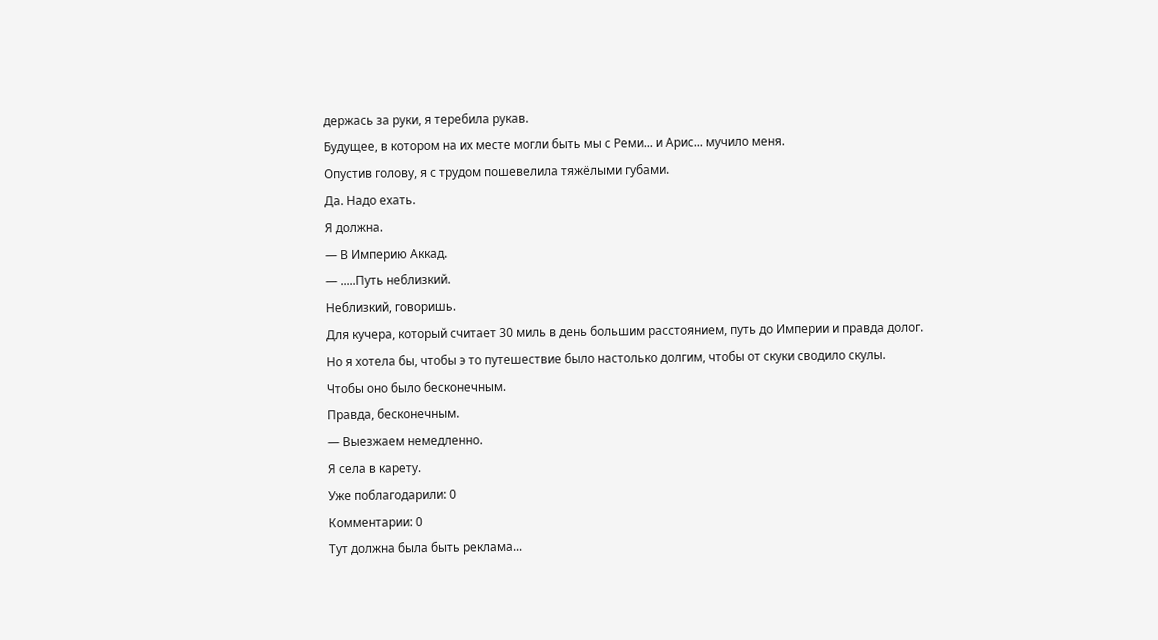держась за руки, я теребила рукав.
Будущее, в котором на их месте могли быть мы с Реми... и Арис... мучило меня.
Опустив голову, я с трудом пошевелила тяжёлыми губами.
Да. Надо ехать.
Я должна.
— В Империю Аккад.
— .....Путь неблизкий.
Неблизкий, говоришь.
Для кучера, который считает 30 миль в день большим расстоянием, путь до Империи и правда долог.
Но я хотела бы, чтобы э то путешествие было настолько долгим, чтобы от скуки сводило скулы.
Чтобы оно было бесконечным.
Правда, бесконечным.
— Выезжаем немедленно.
Я села в карету.
Уже поблагодарили: 0
Комментарии: 0
Тут должна была быть реклама...